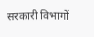सरकारी विभागों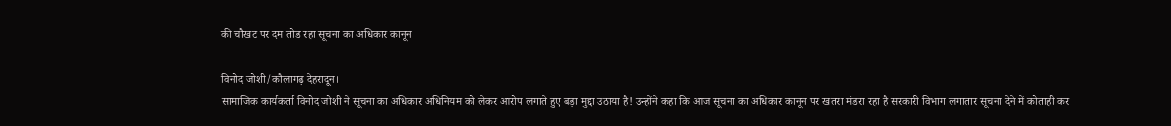की चौखट पर दम तोड रहा सूचना का अधिकार कानून

विनोद जोशी/कौलागढ़ देहरादून।
सामाजिक कार्यकर्ता विनोद जोशी ने सूचना का अधिकार अधिनियम को लेकर आरोप लगाते हुए बड़ा मुद्दा उठाया है! उन्होंने कहा कि आज सूचना का अधिकार कानून पर खतरा मंडरा रहा है सरकारी विभाग लगातार सूचना देने में कोताही कर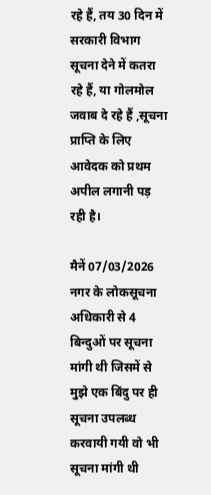रहे हैं, तय 30 दिन में सरकारी विभाग सूचना देने में कतरा रहे हैं, या गोलमोल जवाब दे रहे हैं ,सूचना प्राप्ति के लिए आवेदक को प्रथम अपील लगानी पड़ रही है।

मैनें 07/03/2026 नगर के लोकसूचना अधिकारी से 4 बिन्दुओं पर सूचना मांगी थी जिसमें से मुझे एक बिंदु पर ही सूचना उपलब्ध करवायी गयी वो भी सूचना मांगी थी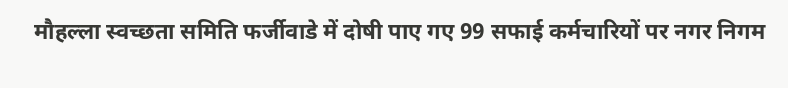मौहल्ला स्वच्छता समिति फर्जीवाडे में दोषी पाए गए 99 सफाई कर्मचारियों पर नगर निगम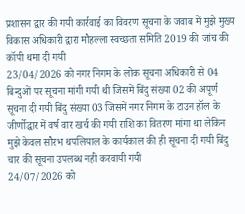प्रशासन द्वार की गयी कार्रवाई का विवरण सूचना के जवाब में मुझे मुख्य विकास अधिकारी द्वारा मौहल्ला स्वच्छता समिति 2019 की जांच की कॉपी थमा दी गयी
23/04/2026 को नगर निगम के लोक सूचना अधिकारी से 04 बिन्दुओं पर सूचना मांगी गयी थी जिसमें बिंदु संख्या 02 की अपूर्ण सूचना दी गयी बिंदु संख्या 03 जिसमें नगर निगम के टाउन हॉल के जीर्णोद्धार में वर्ष वार खर्च की गयी राशि का वितरण मांगा था लेकिन मुझे केवल सौरभ थपलियाल के कार्यकाल की ही सूचना दी गयी बिंदु चार की सूचना उपलब्ध नही करवायी गयी
24/07/2026 को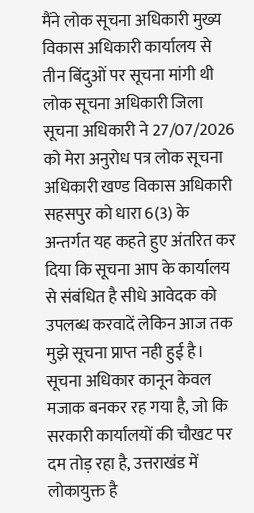मैंने लोक सूचना अधिकारी मुख्य विकास अधिकारी कार्यालय से तीन बिंदुओं पर सूचना मांगी थी लोक सूचना अधिकारी जिला सूचना अधिकारी ने 27/07/2026 को मेरा अनुरोध पत्र लोक सूचना अधिकारी खण्ड विकास अधिकारी सहसपुर को धारा 6(3) के अन्तर्गत यह कहते हुए अंतरित कर दिया कि सूचना आप के कार्यालय से संबंधित है सीधे आवेदक को उपलब्ध करवादें लेकिन आज तक मुझे सूचना प्राप्त नही हुई है।
सूचना अधिकार कानून केवल मजाक बनकर रह गया है, जो कि सरकारी कार्यालयों की चौखट पर दम तोड़ रहा है, उत्तराखंड में लोकायुक्त है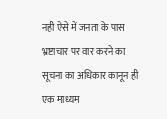नही ऐसे में जनता के पास भ्रष्टाचार पर वार करने का सूचना का अधिकार कानून ही एक माध्यम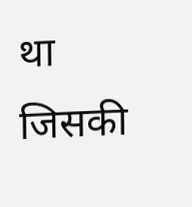था जिसकी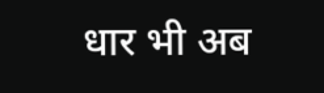धार भी अब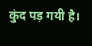कुंद पड़ गयी है।